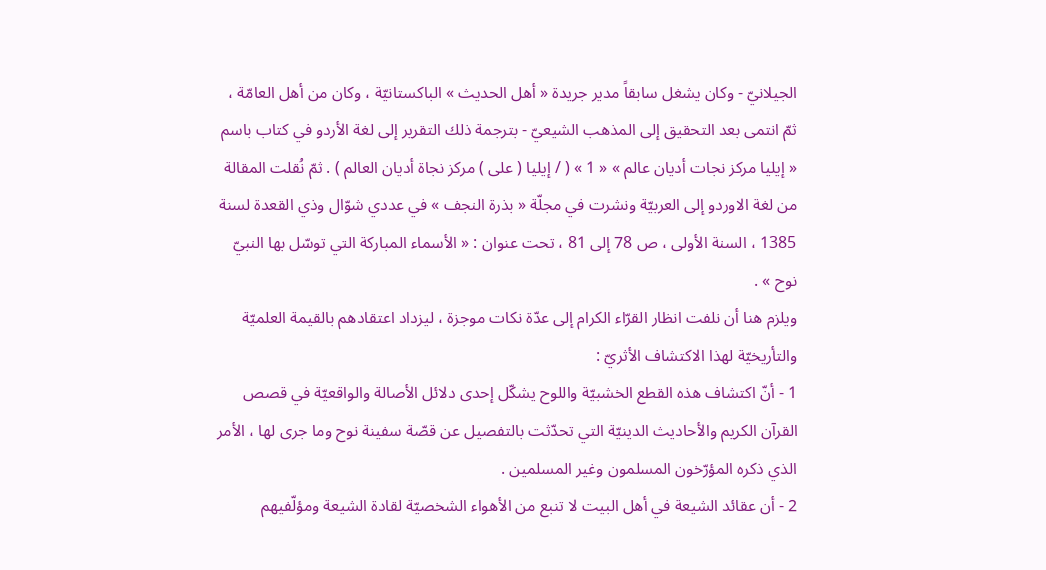الجيلانيّ - وكان يشغل سابقاً مدير جريدة « أهل الحديث » الباكستانيّة ، وكان من أهل العامّة ، ثمّ انتمى بعد التحقيق إلى المذهب الشيعيّ - بترجمة ذلك التقرير إلى لغة الأردو في كتاب باسم « إيليا مركز نجات أديان عالم » « 1 » ( / إيليا ( على ) مركز نجاة أديان العالم ) . ثمّ نُقلت المقالة من لغة الاوردو إلى العربيّة ونشرت في مجلّة « بذرة النجف » في عددي شوّال وذي القعدة لسنة 1385 ، السنة الأولى ، ص 78 إلى 81 ، تحت عنوان : « الأسماء المباركة التي توسّل بها النبيّ نوح » .
ويلزم هنا أن نلفت انظار القرّاء الكرام إلى عدّة نكات موجزة ، ليزداد اعتقادهم بالقيمة العلميّة والتأريخيّة لهذا الاكتشاف الأثريّ :
1 - أنّ اكتشاف هذه القطع الخشبيّة واللوح يشكّل إحدى دلائل الأصالة والواقعيّة في قصص القرآن الكريم والأحاديث الدينيّة التي تحدّثت بالتفصيل عن قصّة سفينة نوح وما جرى لها ، الأمر الذي ذكره المؤرّخون المسلمون وغير المسلمين .
2 - أن عقائد الشيعة في أهل البيت لا تنبع من الأهواء الشخصيّة لقادة الشيعة ومؤلّفيهم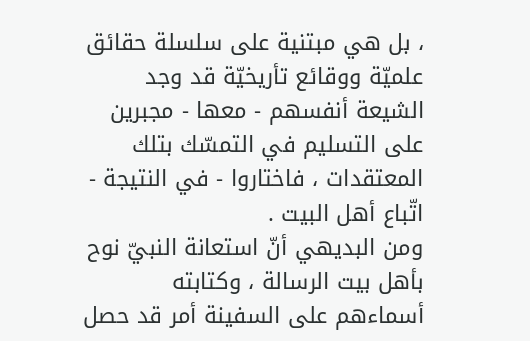، بل هي مبتنية على سلسلة حقائق علميّة ووقائع تأريخيّة قد وجد الشيعة أنفسهم - معها - مجبرين على التسليم في التمسّك بتلك المعتقدات ، فاختاروا - في النتيجة - اتّباع أهل البيت .
ومن البديهي أنّ استعانة النبيّ نوح بأهل بيت الرسالة ، وكتابته أسماءهم على السفينة أمر قد حصل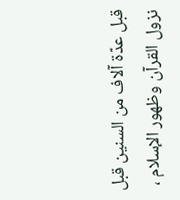قبل عدّة آلاف من السنين قبل نزول القرآن وظهور الإسلام ،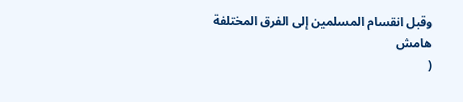وقبل انقسام المسلمين إلى الفرق المختلفة
هامش
(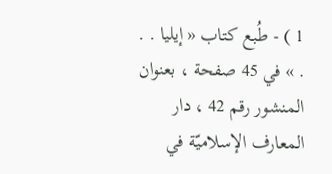1 ) - طُبع كتاب « إيليا . . . » في 45 صفحة ، بعنوان المنشور رقم 42 ، دار المعارف الإسلاميّة في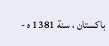باكستان ، سنة 1381 ه -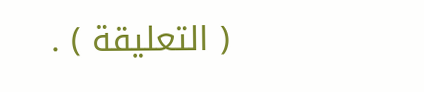( التعليقة ) .